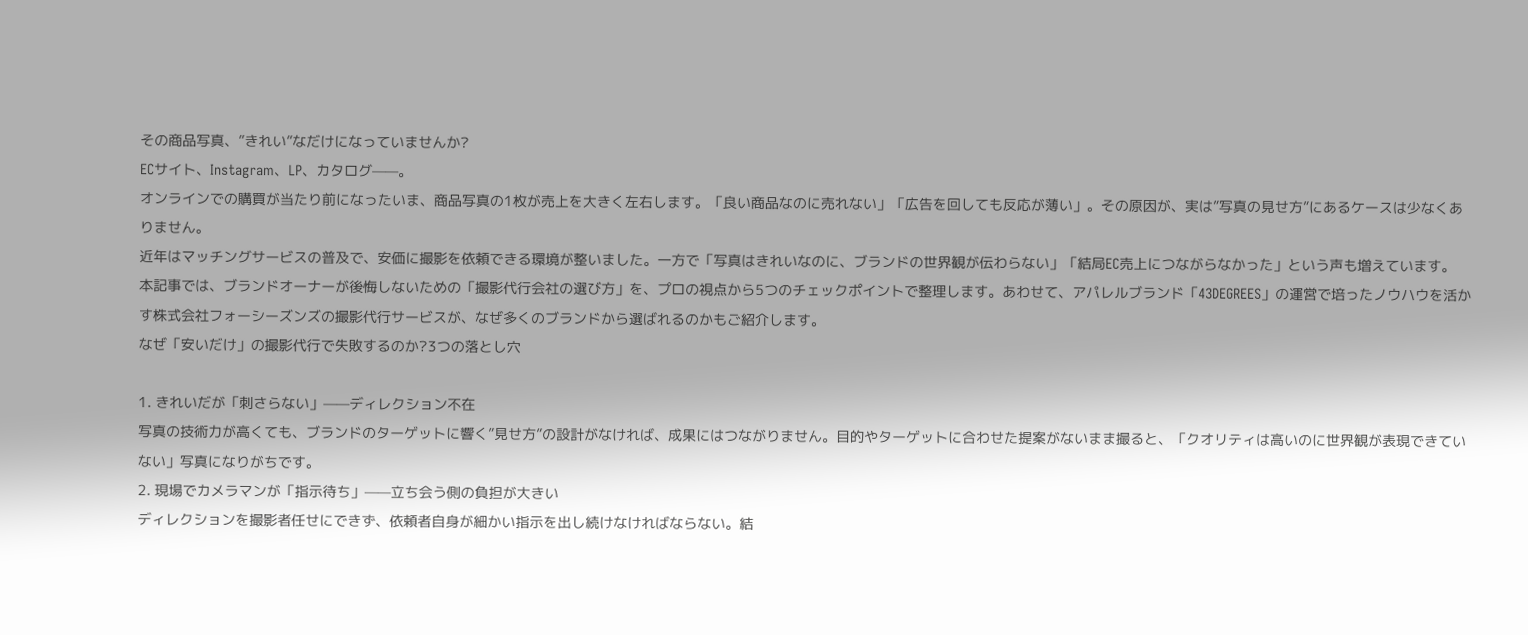その商品写真、”きれい”なだけになっていませんか?
ECサイト、Instagram、LP、カタログ——。
オンラインでの購買が当たり前になったいま、商品写真の1枚が売上を大きく左右します。「良い商品なのに売れない」「広告を回しても反応が薄い」。その原因が、実は”写真の見せ方”にあるケースは少なくありません。
近年はマッチングサービスの普及で、安価に撮影を依頼できる環境が整いました。一方で「写真はきれいなのに、ブランドの世界観が伝わらない」「結局EC売上につながらなかった」という声も増えています。
本記事では、ブランドオーナーが後悔しないための「撮影代行会社の選び方」を、プロの視点から5つのチェックポイントで整理します。あわせて、アパレルブランド「43DEGREES」の運営で培ったノウハウを活かす株式会社フォーシーズンズの撮影代行サービスが、なぜ多くのブランドから選ばれるのかもご紹介します。
なぜ「安いだけ」の撮影代行で失敗するのか?3つの落とし穴

1. きれいだが「刺さらない」——ディレクション不在
写真の技術力が高くても、ブランドのターゲットに響く”見せ方”の設計がなければ、成果にはつながりません。目的やターゲットに合わせた提案がないまま撮ると、「クオリティは高いのに世界観が表現できていない」写真になりがちです。
2. 現場でカメラマンが「指示待ち」——立ち会う側の負担が大きい
ディレクションを撮影者任せにできず、依頼者自身が細かい指示を出し続けなければならない。結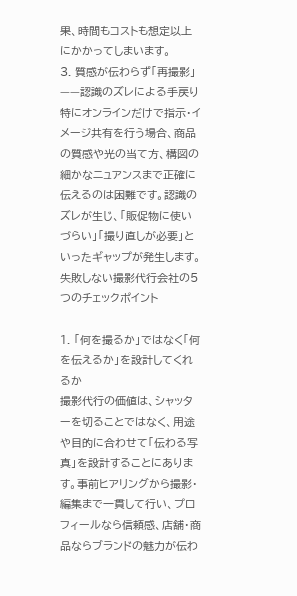果、時間もコストも想定以上にかかってしまいます。
3. 質感が伝わらず「再撮影」——認識のズレによる手戻り
特にオンラインだけで指示・イメージ共有を行う場合、商品の質感や光の当て方、構図の細かなニュアンスまで正確に伝えるのは困難です。認識のズレが生じ、「販促物に使いづらい」「撮り直しが必要」といったギャップが発生します。
失敗しない撮影代行会社の5つのチェックポイント

1. 「何を撮るか」ではなく「何を伝えるか」を設計してくれるか
撮影代行の価値は、シャッターを切ることではなく、用途や目的に合わせて「伝わる写真」を設計することにあります。事前ヒアリングから撮影・編集まで一貫して行い、プロフィールなら信頼感、店舗・商品ならブランドの魅力が伝わ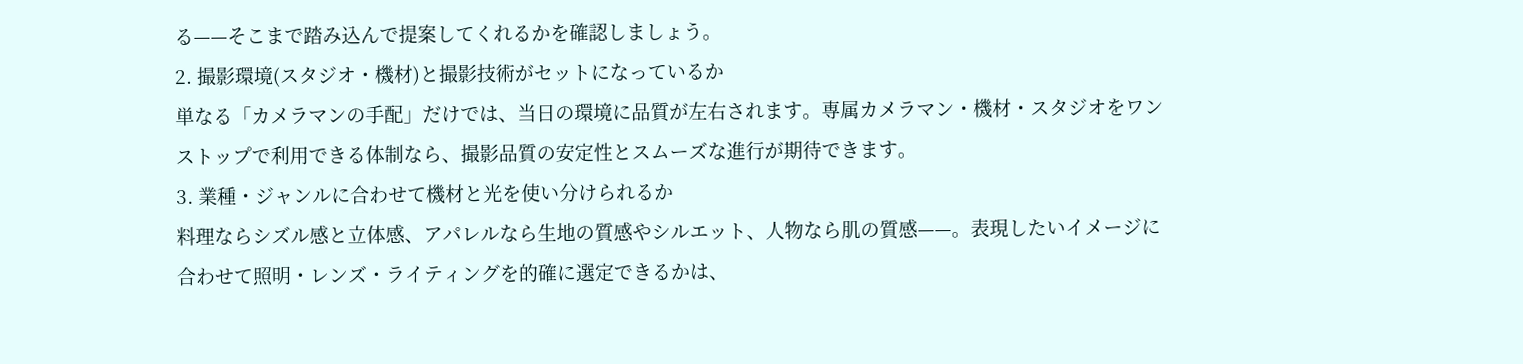る——そこまで踏み込んで提案してくれるかを確認しましょう。
2. 撮影環境(スタジオ・機材)と撮影技術がセットになっているか
単なる「カメラマンの手配」だけでは、当日の環境に品質が左右されます。専属カメラマン・機材・スタジオをワンストップで利用できる体制なら、撮影品質の安定性とスムーズな進行が期待できます。
3. 業種・ジャンルに合わせて機材と光を使い分けられるか
料理ならシズル感と立体感、アパレルなら生地の質感やシルエット、人物なら肌の質感——。表現したいイメージに合わせて照明・レンズ・ライティングを的確に選定できるかは、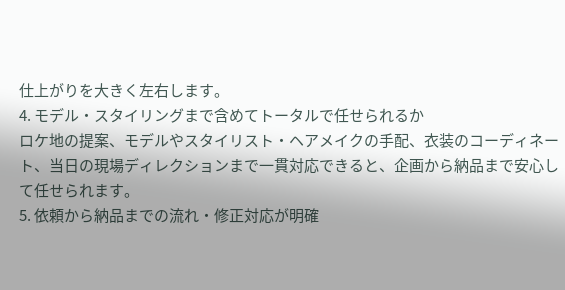仕上がりを大きく左右します。
4. モデル・スタイリングまで含めてトータルで任せられるか
ロケ地の提案、モデルやスタイリスト・ヘアメイクの手配、衣装のコーディネート、当日の現場ディレクションまで一貫対応できると、企画から納品まで安心して任せられます。
5. 依頼から納品までの流れ・修正対応が明確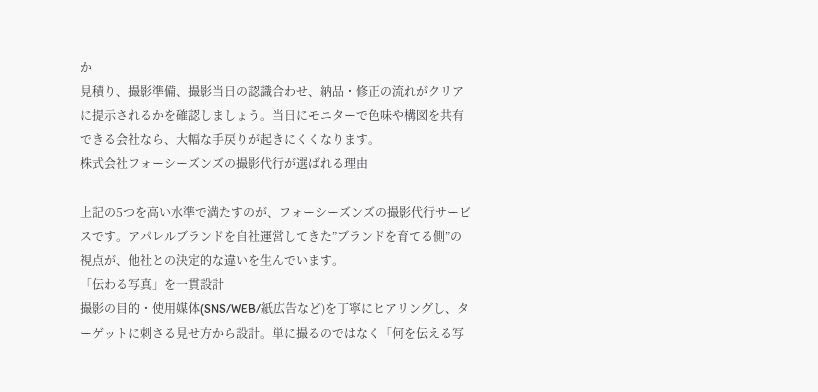か
見積り、撮影準備、撮影当日の認識合わせ、納品・修正の流れがクリアに提示されるかを確認しましょう。当日にモニターで色味や構図を共有できる会社なら、大幅な手戻りが起きにくくなります。
株式会社フォーシーズンズの撮影代行が選ばれる理由

上記の5つを高い水準で満たすのが、フォーシーズンズの撮影代行サービスです。アパレルブランドを自社運営してきた”ブランドを育てる側”の視点が、他社との決定的な違いを生んでいます。
「伝わる写真」を一貫設計
撮影の目的・使用媒体(SNS/WEB/紙広告など)を丁寧にヒアリングし、ターゲットに刺さる見せ方から設計。単に撮るのではなく「何を伝える写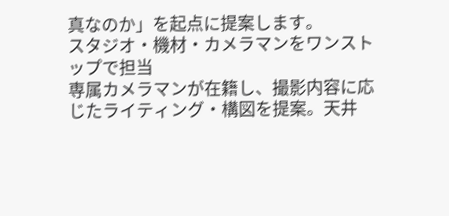真なのか」を起点に提案します。
スタジオ・機材・カメラマンをワンストップで担当
専属カメラマンが在籍し、撮影内容に応じたライティング・構図を提案。天井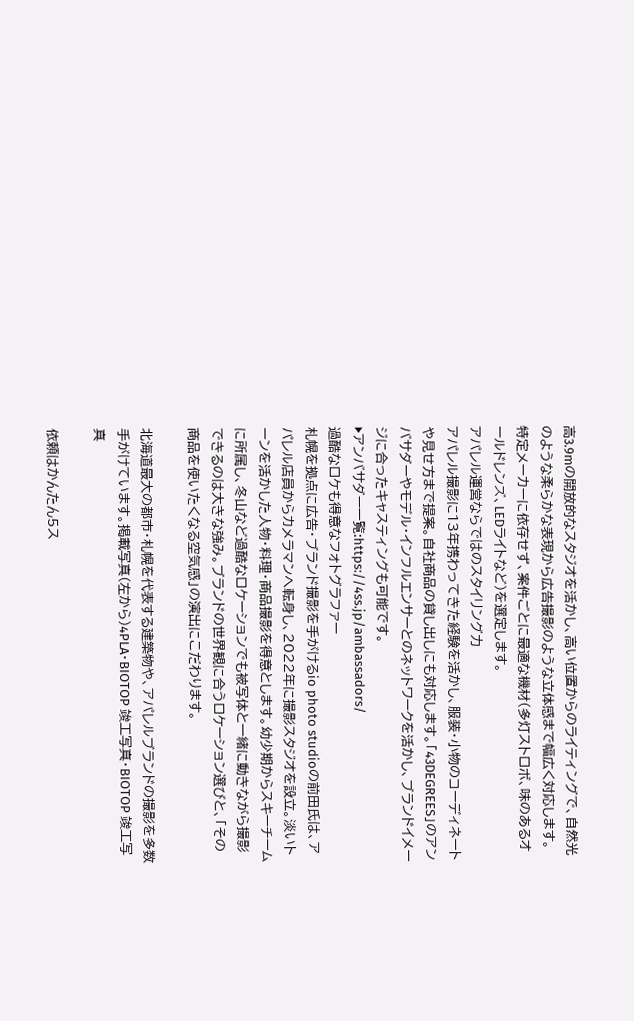高3.9mの開放的なスタジオを活かし、高い位置からのライティングで、自然光のような柔らかな表現から広告撮影のような立体感まで幅広く対応します。特定メーカーに依存せず、案件ごとに最適な機材(多灯ストロボ、味のあるオールドレンズ、LEDライトなど)を選定します。
アパレル運営ならではのスタイリング力
アパレル撮影に13年携わってきた経験を活かし、服装・小物のコーディネートや見せ方まで提案。自社商品の貸し出しにも対応します。「43DEGREES」のアンバサダーやモデル・インフルエンサーとのネットワークを活かし、ブランドイメージに合ったキャスティングも可能です。
▶アンバサダー一覧:https://4ss.jp/ambassadors/
過酷なロケも得意なフォトグラファー
札幌を拠点に広告・ブランド撮影を手がけるio photo studioの前田氏は、アパレル店員からカメラマンへ転身し、2022年に撮影スタジオを設立。淡いトーンを活かした人物・料理・商品撮影を得意とします。幼少期からスキーチームに所属し、冬山など過酷なロケーションでも被写体と一緒に動きながら撮影できるのは大きな強み。ブランドの世界観に合うロケーション選びと、「その商品を使いたくなる空気感」の演出にこだわります。

北海道最大の都市・札幌を代表する建築物や、アパレルブランドの撮影を多数手がけています。掲載写真(左から)4PLA・BIOTOP 竣工写真・BIOTOP 竣工写真

依頼はかんたん5ス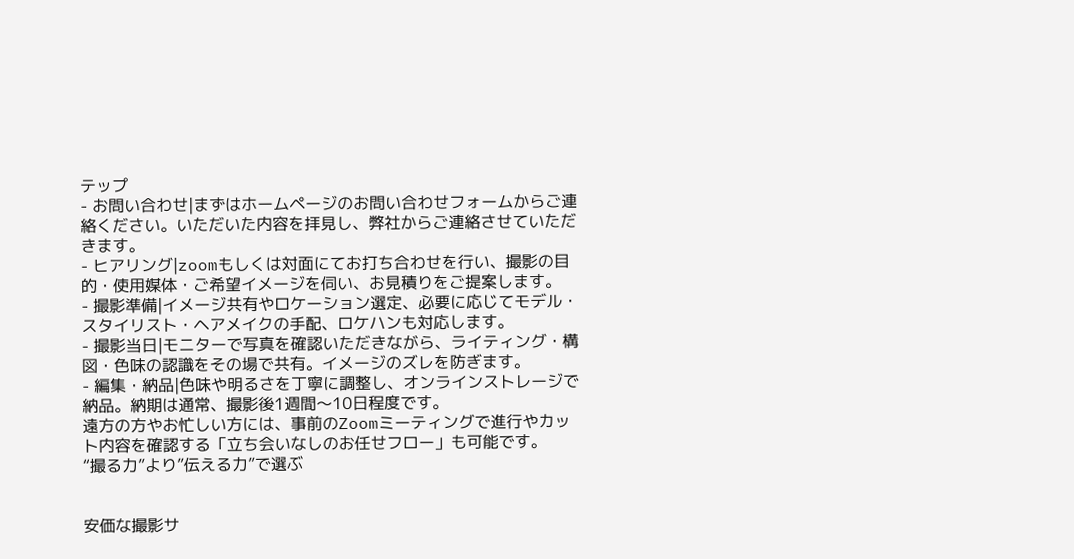テップ
- お問い合わせ|まずはホームページのお問い合わせフォームからご連絡ください。いただいた内容を拝見し、弊社からご連絡させていただきます。
- ヒアリング|zoomもしくは対面にてお打ち合わせを行い、撮影の目的・使用媒体・ご希望イメージを伺い、お見積りをご提案します。
- 撮影準備|イメージ共有やロケーション選定、必要に応じてモデル・スタイリスト・ヘアメイクの手配、ロケハンも対応します。
- 撮影当日|モニターで写真を確認いただきながら、ライティング・構図・色味の認識をその場で共有。イメージのズレを防ぎます。
- 編集・納品|色味や明るさを丁寧に調整し、オンラインストレージで納品。納期は通常、撮影後1週間〜10日程度です。
遠方の方やお忙しい方には、事前のZoomミーティングで進行やカット内容を確認する「立ち会いなしのお任せフロー」も可能です。
“撮る力”より”伝える力”で選ぶ


安価な撮影サ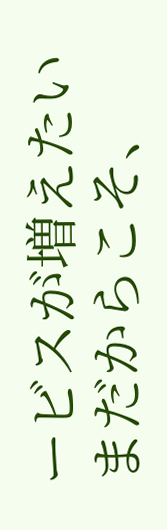ービスが増えたいまだからこそ、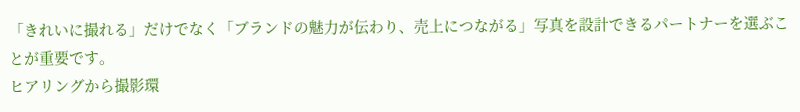「きれいに撮れる」だけでなく「ブランドの魅力が伝わり、売上につながる」写真を設計できるパートナーを選ぶことが重要です。
ヒアリングから撮影環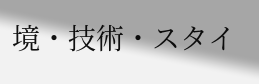境・技術・スタイ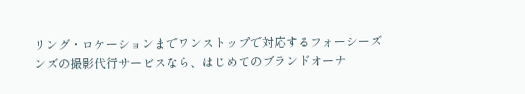リング・ロケーションまでワンストップで対応するフォーシーズンズの撮影代行サービスなら、はじめてのブランドオーナ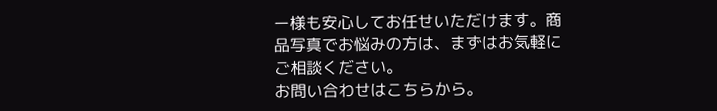ー様も安心してお任せいただけます。商品写真でお悩みの方は、まずはお気軽にご相談ください。
お問い合わせはこちらから。